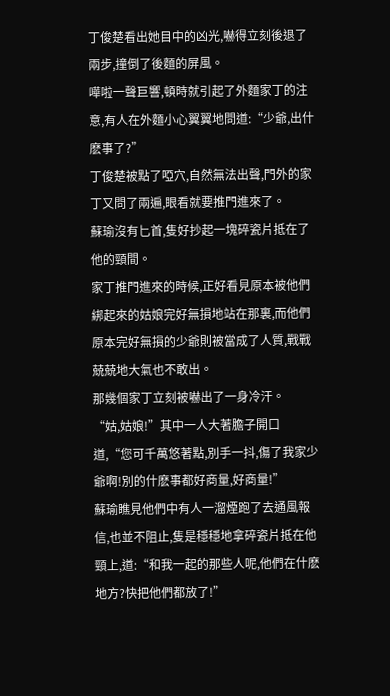丁俊楚看出她目中的凶光,嚇得立刻後退了兩步,撞倒了後麵的屏風。
嘩啦一聲巨響,頓時就引起了外麵家丁的注意,有人在外麵小心翼翼地問道:“少爺,出什麽事了?”
丁俊楚被點了啞穴,自然無法出聲,門外的家丁又問了兩遍,眼看就要推門進來了。
蘇瑜沒有匕首,隻好抄起一塊碎瓷片抵在了他的頸間。
家丁推門進來的時候,正好看見原本被他們綁起來的姑娘完好無損地站在那裏,而他們原本完好無損的少爺則被當成了人質,戰戰兢兢地大氣也不敢出。
那幾個家丁立刻被嚇出了一身冷汗。
“姑,姑娘!”其中一人大著膽子開口道,“您可千萬悠著點,別手一抖,傷了我家少爺啊!別的什麽事都好商量,好商量!”
蘇瑜瞧見他們中有人一溜煙跑了去通風報信,也並不阻止,隻是穩穩地拿碎瓷片抵在他頸上,道:“和我一起的那些人呢,他們在什麽地方?快把他們都放了!”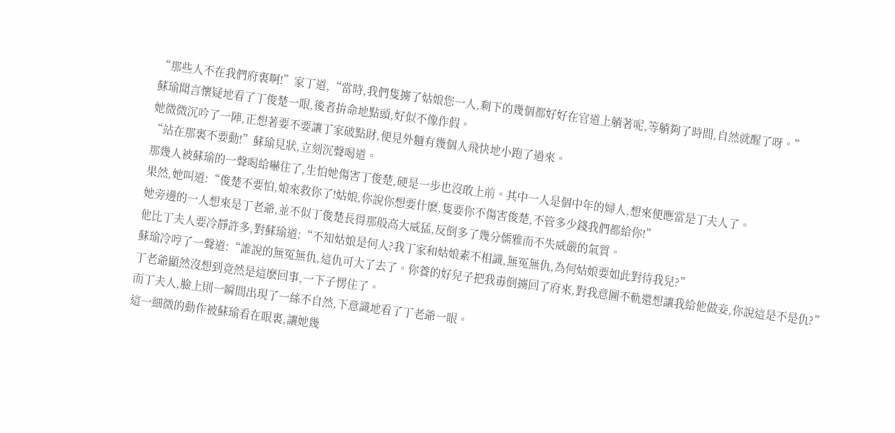“那些人不在我們府裏啊!”家丁道,“當時,我們隻擄了姑娘您一人,剩下的幾個都好好在官道上躺著呢,等躺夠了時間,自然就醒了呀。”
蘇瑜聞言懷疑地看了丁俊楚一眼,後者拚命地點頭,好似不像作假。
她微微沉吟了一陣,正想著要不要讓丁家破點財,便見外麵有幾個人飛快地小跑了過來。
“站在那裏不要動!”蘇瑜見狀,立刻沉聲喝道。
那幾人被蘇瑜的一聲喝給嚇住了,生怕她傷害丁俊楚,硬是一步也沒敢上前。其中一人是個中年的婦人,想來便應當是丁夫人了。
果然,她叫道:“俊楚不要怕,娘來救你了!姑娘,你說你想要什麽,隻要你不傷害俊楚,不管多少錢我們都給你!”
她旁邊的一人想來是丁老爺,並不似丁俊楚長得那般高大威猛,反倒多了幾分儒雅而不失威嚴的氣質。
他比丁夫人要冷靜許多,對蘇瑜道:“不知姑娘是何人?我丁家和姑娘素不相識,無冤無仇,為何姑娘要如此對待我兒?”
蘇瑜冷哼了一聲道:“誰說的無冤無仇,這仇可大了去了。你養的好兒子把我毒倒擄回了府來,對我意圖不軌還想讓我給他做妾,你說這是不是仇?”
丁老爺顯然沒想到竟然是這麽回事,一下子愣住了。
而丁夫人,臉上則一瞬間出現了一絲不自然,下意識地看了丁老爺一眼。
這一細微的動作被蘇瑜看在眼裏,讓她幾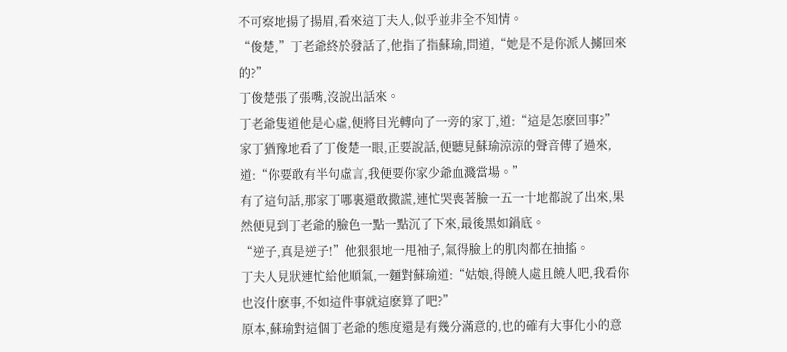不可察地揚了揚眉,看來這丁夫人,似乎並非全不知情。
“俊楚,”丁老爺終於發話了,他指了指蘇瑜,問道,“她是不是你派人擄回來的?”
丁俊楚張了張嘴,沒說出話來。
丁老爺隻道他是心虛,便將目光轉向了一旁的家丁,道:“這是怎麽回事?”
家丁猶豫地看了丁俊楚一眼,正要說話,便聽見蘇瑜涼涼的聲音傳了過來,道:“你要敢有半句虛言,我便要你家少爺血濺當場。”
有了這句話,那家丁哪裏還敢撒謊,連忙哭喪著臉一五一十地都說了出來,果然便見到丁老爺的臉色一點一點沉了下來,最後黑如鍋底。
“逆子,真是逆子!”他狠狠地一甩袖子,氣得臉上的肌肉都在抽搐。
丁夫人見狀連忙給他順氣,一麵對蘇瑜道:“姑娘,得饒人處且饒人吧,我看你也沒什麽事,不如這件事就這麽算了吧?”
原本,蘇瑜對這個丁老爺的態度還是有幾分滿意的,也的確有大事化小的意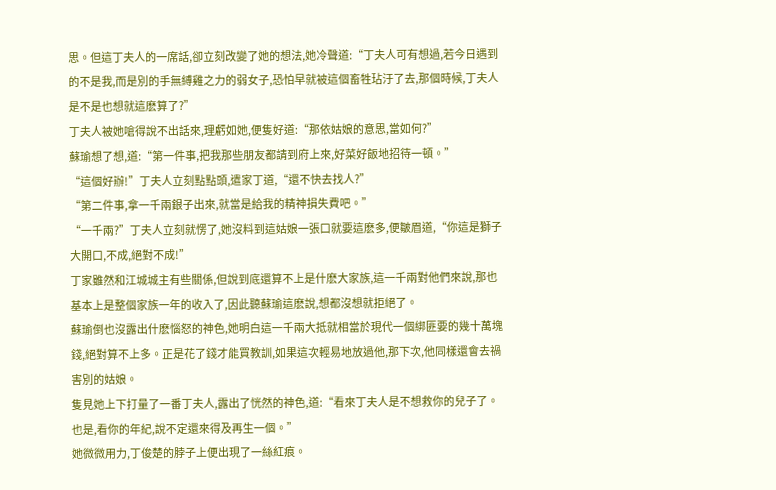思。但這丁夫人的一席話,卻立刻改變了她的想法,她冷聲道:“丁夫人可有想過,若今日遇到的不是我,而是別的手無縛雞之力的弱女子,恐怕早就被這個畜牲玷汙了去,那個時候,丁夫人是不是也想就這麽算了?”
丁夫人被她嗆得說不出話來,理虧如她,便隻好道:“那依姑娘的意思,當如何?”
蘇瑜想了想,道:“第一件事,把我那些朋友都請到府上來,好菜好飯地招待一頓。”
“這個好辦!”丁夫人立刻點點頭,遣家丁道,“還不快去找人?”
“第二件事,拿一千兩銀子出來,就當是給我的精神損失費吧。”
“一千兩?”丁夫人立刻就愣了,她沒料到這姑娘一張口就要這麽多,便皺眉道,“你這是獅子大開口,不成,絕對不成!”
丁家雖然和江城城主有些關係,但說到底還算不上是什麽大家族,這一千兩對他們來說,那也基本上是整個家族一年的收入了,因此聽蘇瑜這麽說,想都沒想就拒絕了。
蘇瑜倒也沒露出什麽惱怒的神色,她明白這一千兩大抵就相當於現代一個綁匪要的幾十萬塊錢,絕對算不上多。正是花了錢才能買教訓,如果這次輕易地放過他,那下次,他同樣還會去禍害別的姑娘。
隻見她上下打量了一番丁夫人,露出了恍然的神色,道:“看來丁夫人是不想救你的兒子了。也是,看你的年紀,說不定還來得及再生一個。”
她微微用力,丁俊楚的脖子上便出現了一絲紅痕。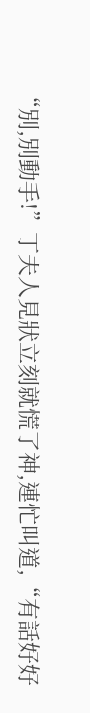“別,別動手!”丁夫人見狀立刻就慌了神,連忙叫道,“有話好好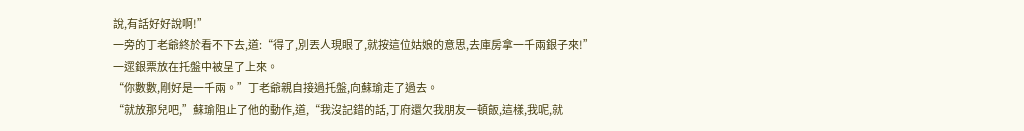說,有話好好說啊!”
一旁的丁老爺終於看不下去,道:“得了,別丟人現眼了,就按這位姑娘的意思,去庫房拿一千兩銀子來!”
一遝銀票放在托盤中被呈了上來。
“你數數,剛好是一千兩。”丁老爺親自接過托盤,向蘇瑜走了過去。
“就放那兒吧,”蘇瑜阻止了他的動作,道,“我沒記錯的話,丁府還欠我朋友一頓飯,這樣,我呢,就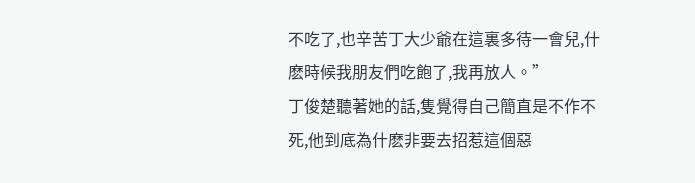不吃了,也辛苦丁大少爺在這裏多待一會兒,什麽時候我朋友們吃飽了,我再放人。”
丁俊楚聽著她的話,隻覺得自己簡直是不作不死,他到底為什麽非要去招惹這個惡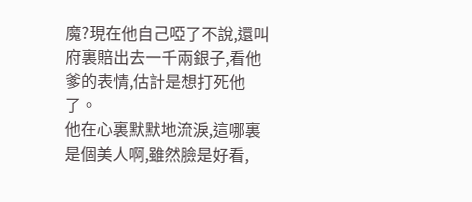魔?現在他自己啞了不說,還叫府裏賠出去一千兩銀子,看他爹的表情,估計是想打死他了。
他在心裏默默地流淚,這哪裏是個美人啊,雖然臉是好看,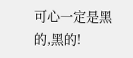可心一定是黑的,黑的!